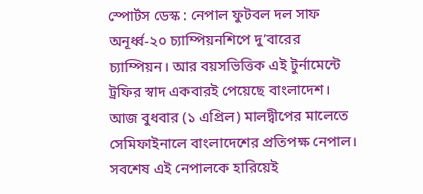স্পোর্টস ডেস্ক : নেপাল ফুটবল দল সাফ অনূর্ধ্ব-২০ চ্যাম্পিয়নশিপে দু’বারের চ্যাম্পিয়ন। আর বয়সভিত্তিক এই টুর্নামেন্টে ট্রফির স্বাদ একবারই পেয়েছে বাংলাদেশ। আজ বুধবার (১ এপ্রিল) মালদ্বীপের মালেতে সেমিফাইনালে বাংলাদেশের প্রতিপক্ষ নেপাল। সবশেষ এই নেপালকে হারিয়েই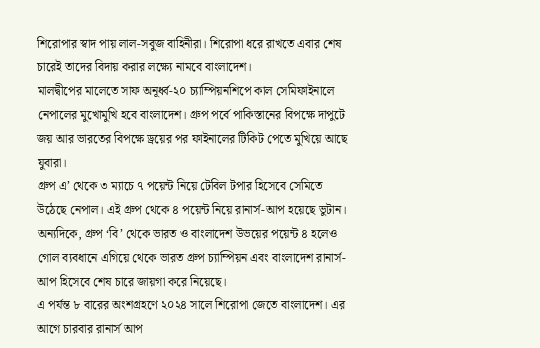শিরোপার স্বাদ পায় লাল-সবুজ বাহিনীরা। শিরোপা ধরে রাখতে এবার শেষ চারেই তাদের বিদায় করার লক্ষ্যে নামবে বাংলাদেশ।
মালদ্বীপের মালেতে সাফ অনূর্ধ্ব-২০ চ্যাম্পিয়নশিপে কাল সেমিফাইনালে নেপালের মুখোমুখি হবে বাংলাদেশ। গ্রুপ পর্বে পাকিস্তানের বিপক্ষে দাপুটে জয় আর ভারতের বিপক্ষে ড্রয়ের পর ফাইনালের টিকিট পেতে মুখিয়ে আছে যুবারা।
গ্রুপ এ’ থেকে ৩ ম্যাচে ৭ পয়েন্ট নিয়ে টেবিল টপার হিসেবে সেমিতে উঠেছে নেপাল। এই গ্রুপ থেকে ৪ পয়েন্ট নিয়ে রানার্স-আপ হয়েছে ভুটান। অন্যদিকে, গ্রুপ ‘বি’ থেকে ভারত ও বাংলাদেশ উভয়ের পয়েন্ট ৪ হলেও গোল ব্যবধানে এগিয়ে থেকে ভারত গ্রুপ চ্যাম্পিয়ন এবং বাংলাদেশ রানার্স-আপ হিসেবে শেষ চারে জায়গা করে নিয়েছে।
এ পর্যন্ত ৮ বারের অংশগ্রহণে ২০২৪ সালে শিরোপা জেতে বাংলাদেশ। এর আগে চারবার রানার্স আপ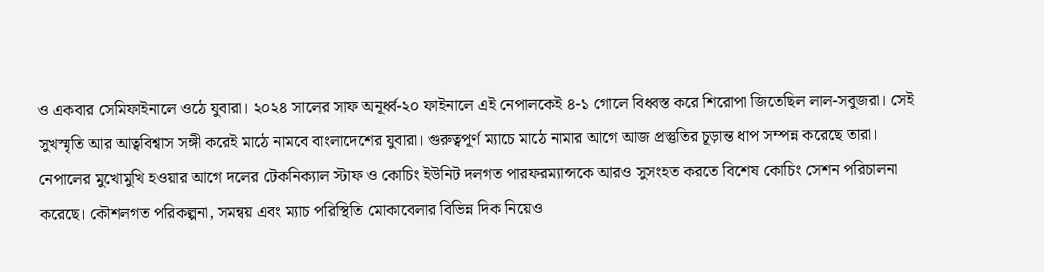ও একবার সেমিফাইনালে ওঠে যুবারা। ২০২৪ সালের সাফ অনূর্ধ্ব-২০ ফাইনালে এই নেপালকেই ৪-১ গোলে বিধ্বস্ত করে শিরোপা জিতেছিল লাল-সবুজরা। সেই সুখস্মৃতি আর আত্ববিশ্বাস সঙ্গী করেই মাঠে নামবে বাংলাদেশের যুবারা। গুরুত্বপূর্ণ ম্যাচে মাঠে নামার আগে আজ প্রস্তুতির চূড়ান্ত ধাপ সম্পন্ন করেছে তারা।
নেপালের মুখোমুখি হওয়ার আগে দলের টেকনিক্যাল স্টাফ ও কোচিং ইউনিট দলগত পারফরম্যান্সকে আরও সুসংহত করতে বিশেষ কোচিং সেশন পরিচালনা করেছে। কৌশলগত পরিকল্পনা, সমন্বয় এবং ম্যাচ পরিস্থিতি মোকাবেলার বিভিন্ন দিক নিয়েও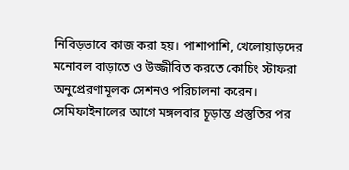নিবিড়ভাবে কাজ করা হয়। পাশাপাশি, খেলোয়াড়দের মনোবল বাড়াতে ও উজ্জীবিত করতে কোচিং স্টাফরা অনুপ্রেরণামূলক সেশনও পরিচালনা করেন।
সেমিফাইনালের আগে মঙ্গলবার চূড়ান্ত প্রস্তুতির পর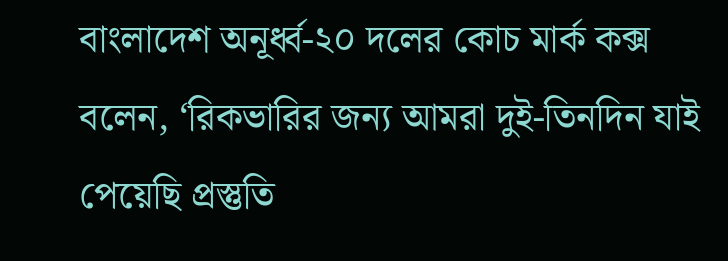বাংলাদেশ অনূর্ধ্ব-২০ দলের কোচ মার্ক কক্স বলেন, ‘রিকভারির জন্য আমরা দুই-তিনদিন যাই পেয়েছি প্রস্তুতি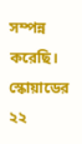সম্পন্ন করেছি। স্কোয়াডের ২২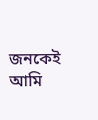জনকেই আমি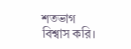শতভাগ বিশ্বাস করি।